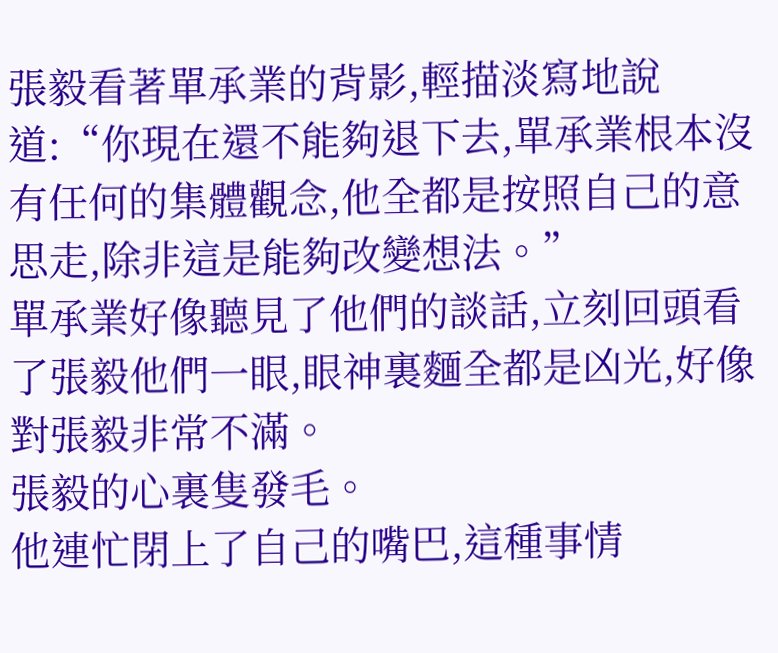張毅看著單承業的背影,輕描淡寫地說道:“你現在還不能夠退下去,單承業根本沒有任何的集體觀念,他全都是按照自己的意思走,除非這是能夠改變想法。”
單承業好像聽見了他們的談話,立刻回頭看了張毅他們一眼,眼神裏麵全都是凶光,好像對張毅非常不滿。
張毅的心裏隻發毛。
他連忙閉上了自己的嘴巴,這種事情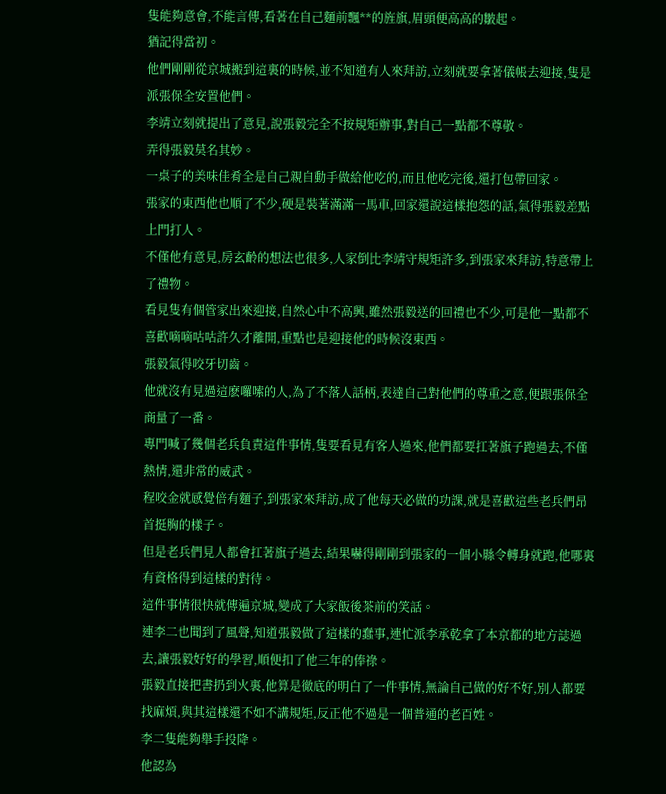隻能夠意會,不能言傳,看著在自己麵前飄**的旌旗,眉頭便高高的皺起。
猶記得當初。
他們剛剛從京城搬到這裏的時候,並不知道有人來拜訪,立刻就要拿著儀帳去迎接,隻是派張保全安置他們。
李靖立刻就提出了意見,說張毅完全不按規矩辦事,對自己一點都不尊敬。
弄得張毅莫名其妙。
一桌子的美味佳肴全是自己親自動手做給他吃的,而且他吃完後,還打包帶回家。
張家的東西他也順了不少,硬是裝著滿滿一馬車,回家還說這樣抱怨的話,氣得張毅差點上門打人。
不僅他有意見,房玄齡的想法也很多,人家倒比李靖守規矩許多,到張家來拜訪,特意帶上了禮物。
看見隻有個管家出來迎接,自然心中不高興,雖然張毅送的回禮也不少,可是他一點都不喜歡嘀嘀咕咕許久才離開,重點也是迎接他的時候沒東西。
張毅氣得咬牙切齒。
他就沒有見過這麽囉嗦的人,為了不落人話柄,表達自己對他們的尊重之意,便跟張保全商量了一番。
專門喊了幾個老兵負責這件事情,隻要看見有客人過來,他們都要扛著旗子跑過去,不僅熱情,還非常的威武。
程咬金就感覺倍有麵子,到張家來拜訪,成了他每天必做的功課,就是喜歡這些老兵們昂首挺胸的樣子。
但是老兵們見人都會扛著旗子過去,結果嚇得剛剛到張家的一個小縣令轉身就跑,他哪裏有資格得到這樣的對待。
這件事情很快就傳遍京城,變成了大家飯後茶前的笑話。
連李二也聞到了風聲,知道張毅做了這樣的蠢事,連忙派李承乾拿了本京都的地方誌過去,讓張毅好好的學習,順便扣了他三年的俸祿。
張毅直接把書扔到火裏,他算是徹底的明白了一件事情,無論自己做的好不好,別人都要找麻煩,與其這樣還不如不講規矩,反正他不過是一個普通的老百姓。
李二隻能夠舉手投降。
他認為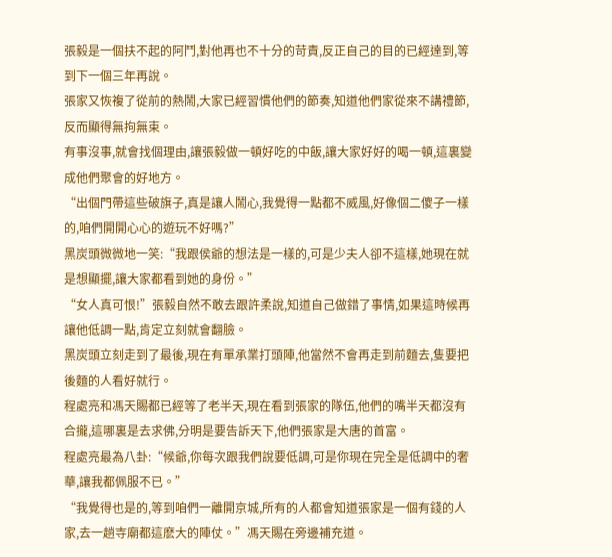張毅是一個扶不起的阿鬥,對他再也不十分的苛責,反正自己的目的已經達到,等到下一個三年再說。
張家又恢複了從前的熱鬧,大家已經習慣他們的節奏,知道他們家從來不講禮節,反而顯得無拘無束。
有事沒事,就會找個理由,讓張毅做一頓好吃的中飯,讓大家好好的喝一頓,這裏變成他們聚會的好地方。
“出個門帶這些破旗子,真是讓人鬧心,我覺得一點都不威風,好像個二傻子一樣的,咱們開開心心的遊玩不好嗎?”
黑炭頭微微地一笑:“我跟侯爺的想法是一樣的,可是少夫人卻不這樣,她現在就是想顯擺,讓大家都看到她的身份。”
“女人真可恨!”張毅自然不敢去跟許柔說,知道自己做錯了事情,如果這時候再讓他低調一點,肯定立刻就會翻臉。
黑炭頭立刻走到了最後,現在有單承業打頭陣,他當然不會再走到前麵去,隻要把後麵的人看好就行。
程處亮和馮天賜都已經等了老半天,現在看到張家的隊伍,他們的嘴半天都沒有合攏,這哪裏是去求佛,分明是要告訴天下,他們張家是大唐的首富。
程處亮最為八卦:“候爺,你每次跟我們說要低調,可是你現在完全是低調中的奢華,讓我都佩服不已。”
“我覺得也是的,等到咱們一離開京城,所有的人都會知道張家是一個有錢的人家,去一趟寺廟都這麽大的陣仗。”馮天賜在旁邊補充道。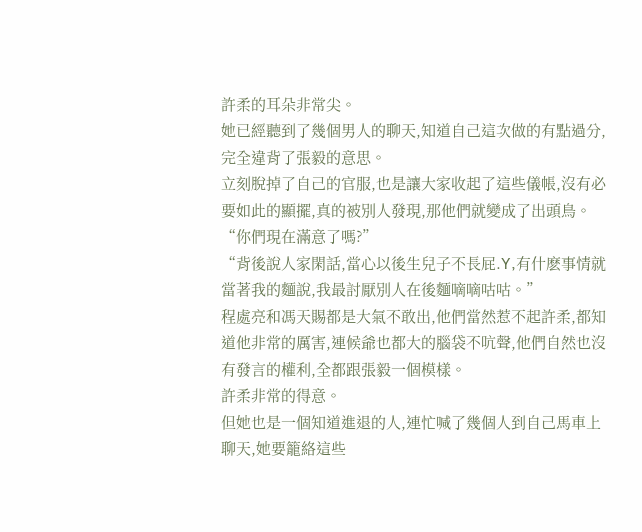許柔的耳朵非常尖。
她已經聽到了幾個男人的聊天,知道自己這次做的有點過分,完全違背了張毅的意思。
立刻脫掉了自己的官服,也是讓大家收起了這些儀帳,沒有必要如此的顯擺,真的被別人發現,那他們就變成了出頭鳥。
“你們現在滿意了嗎?”
“背後說人家閑話,當心以後生兒子不長屁.Y,有什麽事情就當著我的麵說,我最討厭別人在後麵嘀嘀咕咕。”
程處亮和馮天賜都是大氣不敢出,他們當然惹不起許柔,都知道他非常的厲害,連候爺也都大的腦袋不吭聲,他們自然也沒有發言的權利,全都跟張毅一個模樣。
許柔非常的得意。
但她也是一個知道進退的人,連忙喊了幾個人到自己馬車上聊天,她要籠絡這些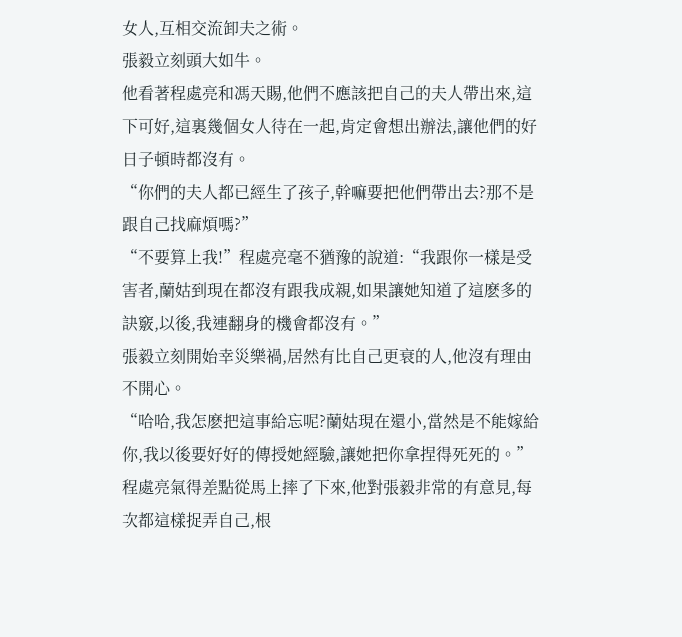女人,互相交流卸夫之術。
張毅立刻頭大如牛。
他看著程處亮和馮天賜,他們不應該把自己的夫人帶出來,這下可好,這裏幾個女人待在一起,肯定會想出辦法,讓他們的好日子頓時都沒有。
“你們的夫人都已經生了孩子,幹嘛要把他們帶出去?那不是跟自己找麻煩嗎?”
“不要算上我!”程處亮毫不猶豫的說道:“我跟你一樣是受害者,蘭姑到現在都沒有跟我成親,如果讓她知道了這麽多的訣竅,以後,我連翻身的機會都沒有。”
張毅立刻開始幸災樂禍,居然有比自己更衰的人,他沒有理由不開心。
“哈哈,我怎麽把這事給忘呢?蘭姑現在還小,當然是不能嫁給你,我以後要好好的傳授她經驗,讓她把你拿捏得死死的。”
程處亮氣得差點從馬上摔了下來,他對張毅非常的有意見,每次都這樣捉弄自己,根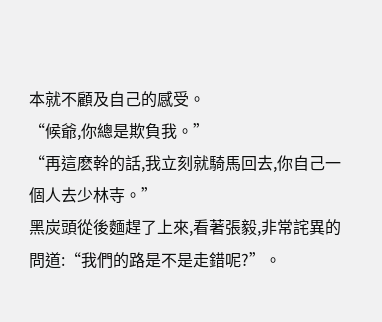本就不顧及自己的感受。
“候爺,你總是欺負我。”
“再這麽幹的話,我立刻就騎馬回去,你自己一個人去少林寺。”
黑炭頭從後麵趕了上來,看著張毅,非常詫異的問道:“我們的路是不是走錯呢?”。